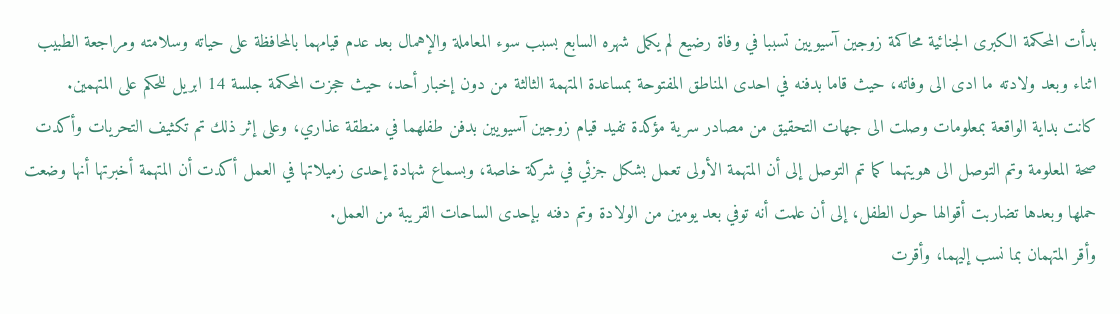بدأت المحكمة الكبرى الجنائية محاكمة زوجين آسيويين تسببا في وفاة رضيع لم يكمل شهره السابع بسبب سوء المعاملة والإهمال بعد عدم قيامهما بالمحافظة على حياته وسلامته ومراجعة الطبيب اثناء وبعد ولادته ما ادى الى وفاته، حيث قاما بدفنه في احدى المناطق المفتوحة بمساعدة المتهمة الثالثة من دون إخبار أحد، حيث حجزت المحكمة جلسة 14 ابريل للحكم على المتهمين.
كانت بداية الواقعة بمعلومات وصلت الى جهات التحقيق من مصادر سرية مؤكدة تفيد قيام زوجين آسيويين بدفن طفلهما في منطقة عذاري، وعلى إثر ذلك تم تكثيف التحريات وأكدت صحة المعلومة وتم التوصل الى هويتهما كما تم التوصل إلى أن المتهمة الأولى تعمل بشكل جزئي في شركة خاصة، وبسماع شهادة إحدى زميلاتها في العمل أكدت أن المتهمة أخبرتها أنها وضعت حملها وبعدها تضاربت أقوالها حول الطفل، إلى أن علمت أنه توفي بعد يومين من الولادة وتم دفنه بإحدى الساحات القريبة من العمل.
وأقر المتهمان بما نسب إليهما، وأقرت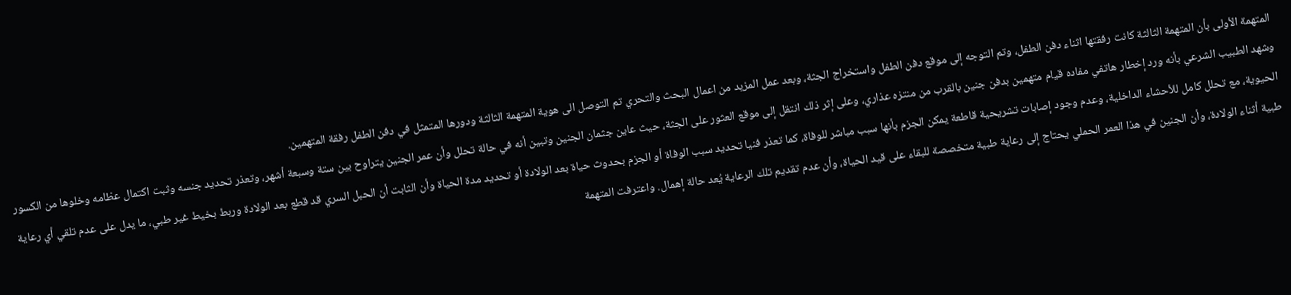المتهمة الأولى بأن المتهمة الثالثة كانت رفقتها اثناء دفن الطفل، وتم التوجه إلى موقع دفن الطفل واستخراج الجثة، وبعد عمل المزيد من اعمال البحث والتحري تم التوصل الى هوية المتهمة الثالثة ودورها المتمثل في دفن الطفل رفقة المتهمين.
وشهد الطبيب الشرعي بأنه ورد إخطار هاتفي مفاده قيام متهمين بدفن جنين بالقرب من منتزه عذاري، وعلى إثر ذلك انتقل إلى موقع العثور على الجثة، حيث عاين جثمان الجنين وتبين أنه في حالة تحلل وأن عمر الجنين يتراوح بين ستة وسبعة أشهر، وتعذر تحديد جنسه وثبت اكتمال عظامه وخلوها من الكسور الحيوية، مع تحلل كامل للأحشاء الداخلية، وعدم وجود إصابات تشريحية قاطعة يمكن الجزم بأنها سبب مباشر للوفاة، كما تعذر فنيا تحديد سبب الوفاة أو الجزم بحدوث حياة بعد الولادة أو تحديد مدة الحياة وأن الثابت أن الحبل السري قد قطع بعد الولادة وربط بخيط غير طبي، ما يدل على عدم تلقي أي رعاية طبية أثناء الولادة، وأن الجنين في هذا العمر الحملي يحتاج إلى رعاية طبية متخصصة للبقاء على قيد الحياة، وأن عدم تقديم تلك الرعاية يُعد حالة إهمال. واعترفت المتهمة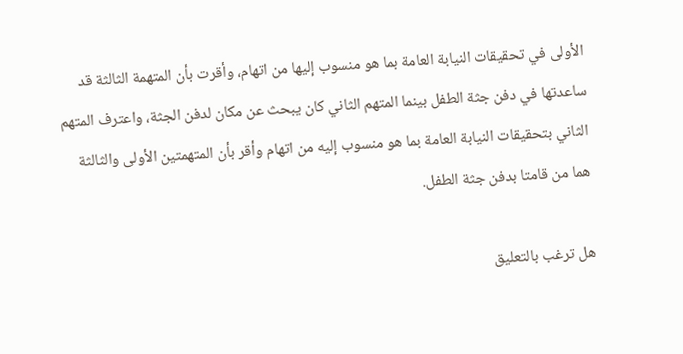الأولى في تحقيقات النيابة العامة بما هو منسوب إليها من اتهام، وأقرت بأن المتهمة الثالثة قد ساعدتها في دفن جثة الطفل بينما المتهم الثاني كان يبحث عن مكان لدفن الجثة، واعترف المتهم الثاني بتحقيقات النيابة العامة بما هو منسوب إليه من اتهام وأقر بأن المتهمتين الأولى والثالثة هما من قامتا بدفن جثة الطفل.

هل ترغب بالتعليق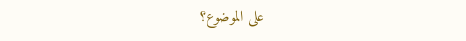على الموضوع؟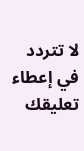لا تتردد في إعطاء تعليقك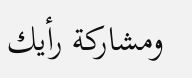ومشاركة رأيك